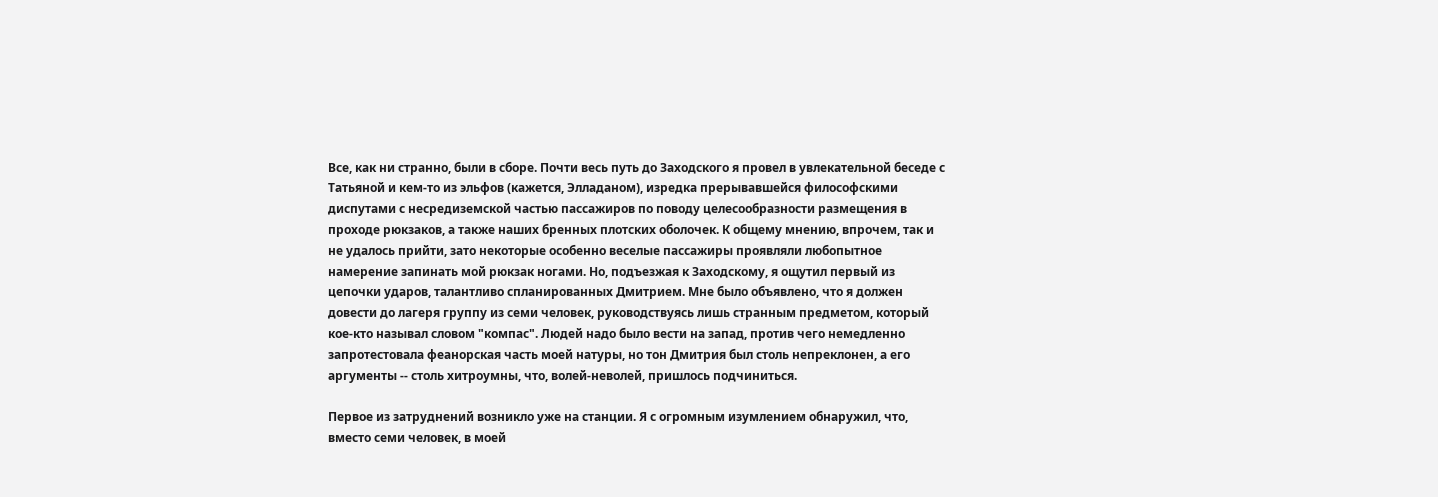Все, как ни странно, были в сборе. Почти весь путь до Заходского я провел в увлекательной беседе с Татьяной и кем-то из эльфов (кажется, Элладаном), изредка прерывавшейся философскими диспутами с несредиземской частью пассажиров по поводу целесообразности размещения в проходе рюкзаков, а также наших бренных плотских оболочек. К общему мнению, впрочем, так и не удалось прийти, зато некоторые особенно веселые пассажиры проявляли любопытное намерение запинать мой рюкзак ногами. Но, подъезжая к Заходскому, я ощутил первый из цепочки ударов, талантливо спланированных Дмитрием. Мне было объявлено, что я должен довести до лагеря группу из семи человек, руководствуясь лишь странным предметом, который кое-кто называл словом "компас". Людей надо было вести на запад, против чего немедленно запротестовала феанорская часть моей натуры, но тон Дмитрия был столь непреклонен, а его аргументы -- столь хитроумны, что, волей-неволей, пришлось подчиниться.

Первое из затруднений возникло уже на станции. Я с огромным изумлением обнаружил, что, вместо семи человек, в моей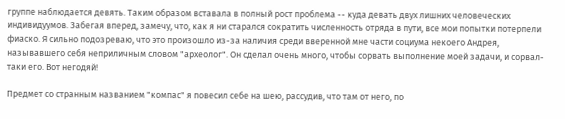группе наблюдается девять. Таким образом вставала в полный рост проблема -- куда девать двух лишних человеческих индивидуумов. Забегая вперед, замечу, что, как я ни старался сократить численность отряда в пути, все мои попытки потерпели фиаско. Я сильно подозреваю, что это произошло из-за наличия среди вверенной мне части социума некоего Андрея, называвшего себя неприличным словом "археолог". Он сделал очень много, чтобы сорвать выполнение моей задачи, и сорвал-таки его. Вот негодяй!

Предмет со странным названием "компас" я повесил себе на шею, рассудив, что там от него, по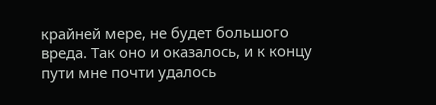крайней мере, не будет большого вреда. Так оно и оказалось, и к концу пути мне почти удалось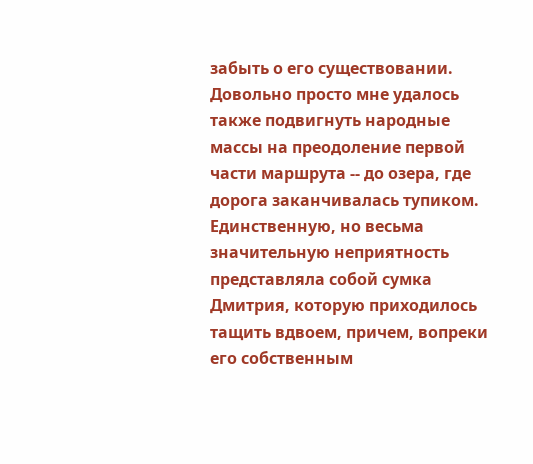забыть о его существовании. Довольно просто мне удалось также подвигнуть народные массы на преодоление первой части маршрута -- до озера, где дорога заканчивалась тупиком. Единственную, но весьма значительную неприятность представляла собой сумка Дмитрия, которую приходилось тащить вдвоем, причем, вопреки его собственным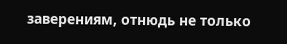заверениям, отнюдь не только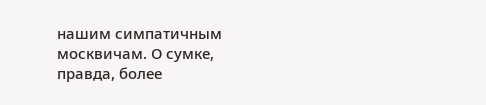нашим симпатичным москвичам. О сумке, правда, более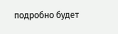подробно будет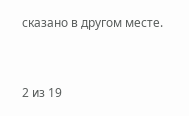сказано в другом месте.



2 из 19